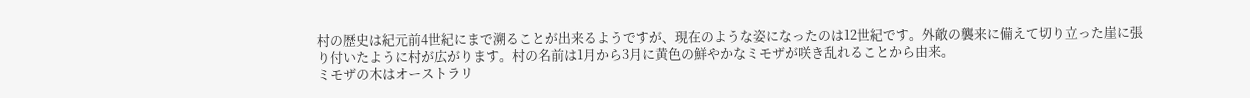村の歴史は紀元前4世紀にまで溯ることが出来るようですが、現在のような姿になったのは12世紀です。外敵の襲来に備えて切り立った崖に張り付いたように村が広がります。村の名前は1月から3月に黄色の鮮やかなミモザが咲き乱れることから由来。
ミモザの木はオーストラリ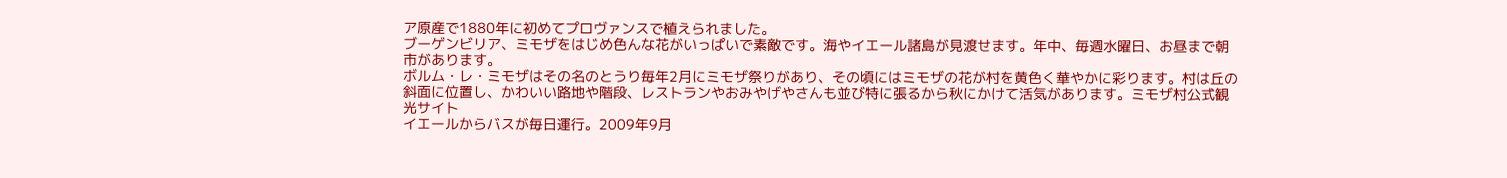ア原産で1880年に初めてプロヴァンスで植えられました。
ブーゲンビリア、ミモザをはじめ色んな花がいっぱいで素敵です。海やイエール諸島が見渡せます。年中、毎週水曜日、お昼まで朝市があります。
ボルム・レ・ミモザはその名のとうり毎年2月にミモザ祭りがあり、その頃にはミモザの花が村を黄色く華やかに彩ります。村は丘の斜面に位置し、かわいい路地や階段、レストランやおみやげやさんも並び特に張るから秋にかけて活気があります。ミモザ村公式観光サイト
イエールからバスが毎日運行。2009年9月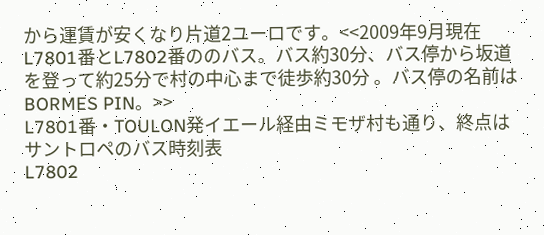から運賃が安くなり片道2ユーロです。<<2009年9月現在L7801番とL7802番ののバス。バス約30分、バス停から坂道を登って約25分で村の中心まで徒歩約30分 。バス停の名前はBORMES PIN。>>
L7801番・TOULON発イエール経由ミモザ村も通り、終点はサントロペのバス時刻表
L7802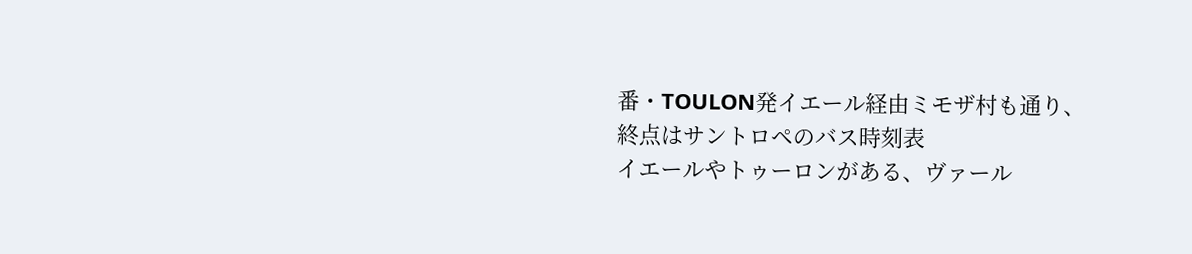番・TOULON発イエール経由ミモザ村も通り、終点はサントロペのバス時刻表
イエールやトゥーロンがある、ヴァール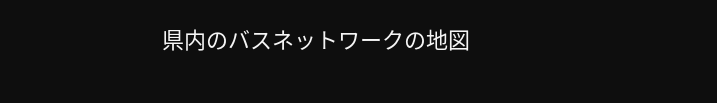県内のバスネットワークの地図